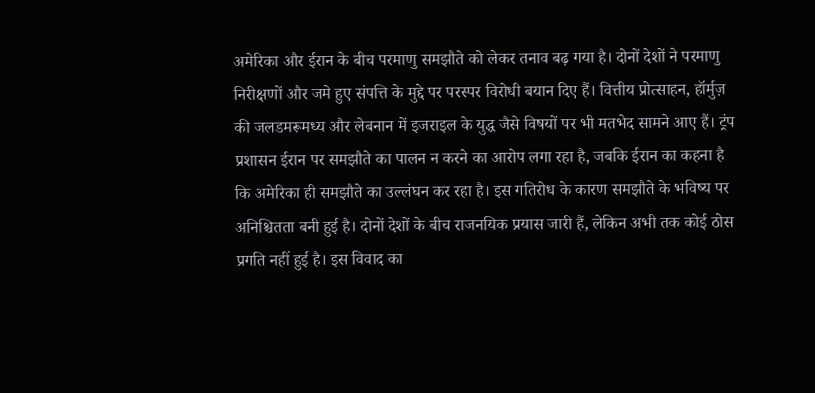अमेरिका और ईरान के बीच परमाणु समझौते को लेकर तनाव बढ़ गया है। दोनों देशों ने परमाणु निरीक्षणों और जमे हुए संपत्ति के मुद्दे पर परस्पर विरोधी बयान दिए हैं। वित्तीय प्रोत्साहन, हॉर्मुज़ की जलडमरूमध्य और लेबनान में इजराइल के युद्ध जैसे विषयों पर भी मतभेद सामने आए हैं। ट्रंप प्रशासन ईरान पर समझौते का पालन न करने का आरोप लगा रहा है, जबकि ईरान का कहना है कि अमेरिका ही समझौते का उल्लंघन कर रहा है। इस गतिरोध के कारण समझौते के भविष्य पर अनिश्चितता बनी हुई है। दोनों देशों के बीच राजनयिक प्रयास जारी हैं, लेकिन अभी तक कोई ठोस प्रगति नहीं हुई है। इस विवाद का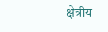क्षेत्रीय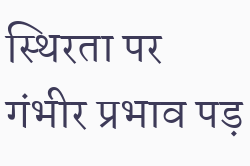स्थिरता पर गंभीर प्रभाव पड़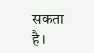सकता है।